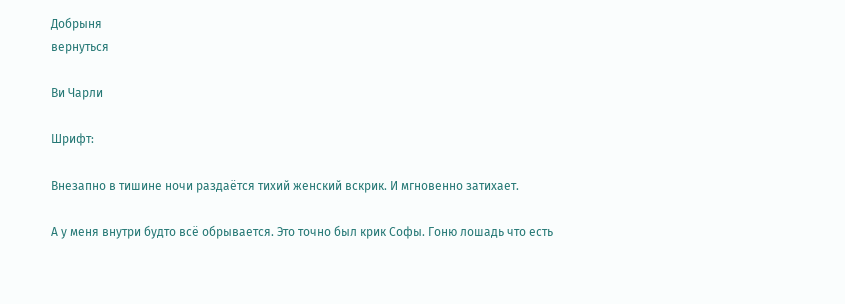Добрыня
вернуться

Ви Чарли

Шрифт:

Внезапно в тишине ночи раздаётся тихий женский вскрик. И мгновенно затихает.

А у меня внутри будто всё обрывается. Это точно был крик Софы. Гоню лошадь что есть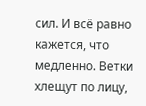сил. И всё равно кажется, что медленно. Ветки хлещут по лицу,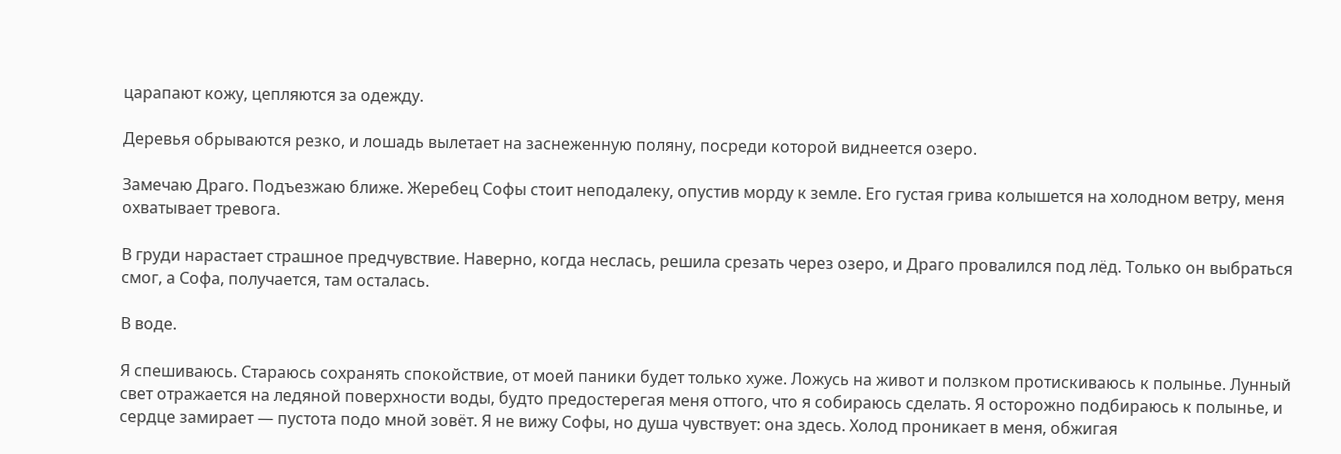царапают кожу, цепляются за одежду.

Деревья обрываются резко, и лошадь вылетает на заснеженную поляну, посреди которой виднеется озеро.

Замечаю Драго. Подъезжаю ближе. Жеребец Софы стоит неподалеку, опустив морду к земле. Его густая грива колышется на холодном ветру, меня охватывает тревога.

В груди нарастает страшное предчувствие. Наверно, когда неслась, решила срезать через озеро, и Драго провалился под лёд. Только он выбраться смог, а Софа, получается, там осталась.

В воде.

Я спешиваюсь. Стараюсь сохранять спокойствие, от моей паники будет только хуже. Ложусь на живот и ползком протискиваюсь к полынье. Лунный свет отражается на ледяной поверхности воды, будто предостерегая меня оттого, что я собираюсь сделать. Я осторожно подбираюсь к полынье, и сердце замирает — пустота подо мной зовёт. Я не вижу Софы, но душа чувствует: она здесь. Холод проникает в меня, обжигая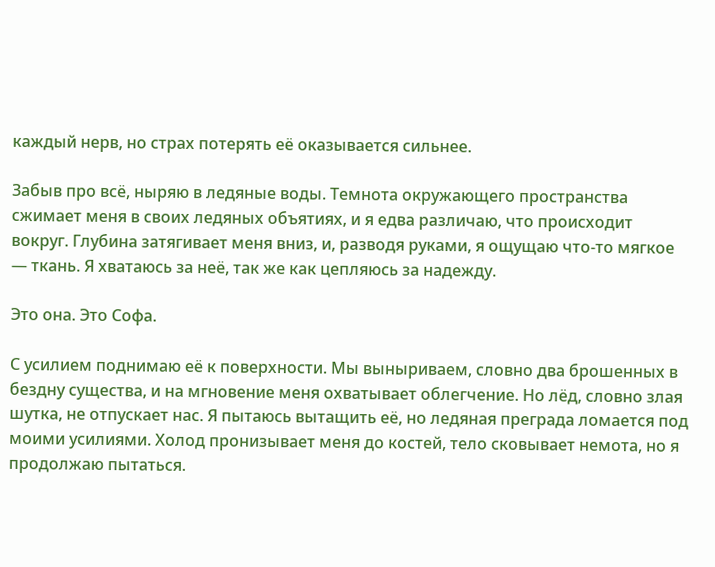каждый нерв, но страх потерять её оказывается сильнее.

Забыв про всё, ныряю в ледяные воды. Темнота окружающего пространства сжимает меня в своих ледяных объятиях, и я едва различаю, что происходит вокруг. Глубина затягивает меня вниз, и, разводя руками, я ощущаю что-то мягкое — ткань. Я хватаюсь за неё, так же как цепляюсь за надежду.

Это она. Это Софа.

С усилием поднимаю её к поверхности. Мы выныриваем, словно два брошенных в бездну существа, и на мгновение меня охватывает облегчение. Но лёд, словно злая шутка, не отпускает нас. Я пытаюсь вытащить её, но ледяная преграда ломается под моими усилиями. Холод пронизывает меня до костей, тело сковывает немота, но я продолжаю пытаться.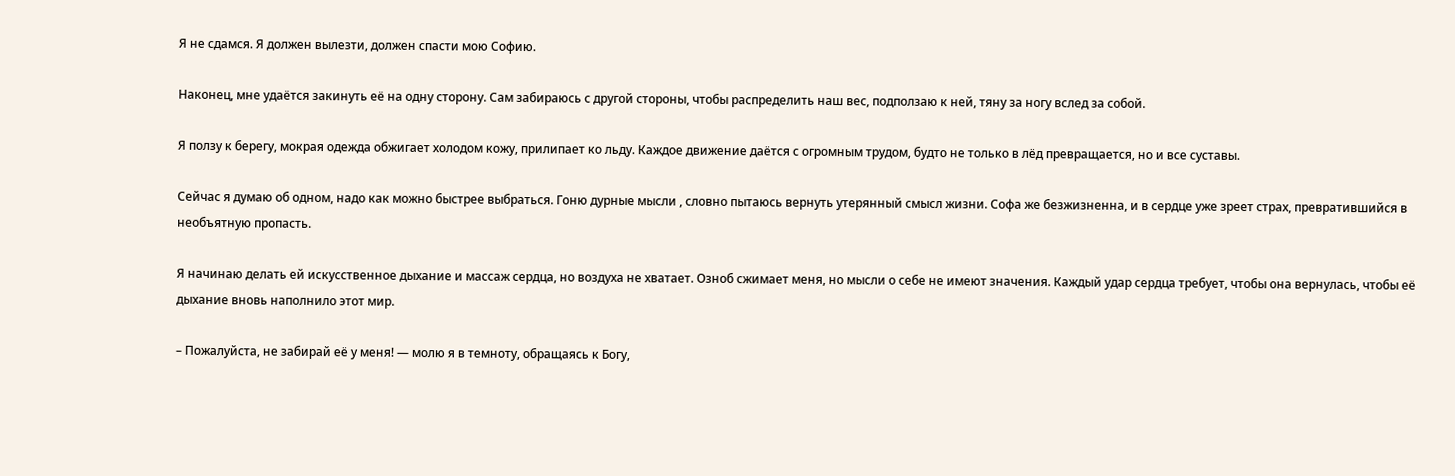Я не сдамся. Я должен вылезти, должен спасти мою Софию.

Наконец, мне удаётся закинуть её на одну сторону. Сам забираюсь с другой стороны, чтобы распределить наш вес, подползаю к ней, тяну за ногу вслед за собой.

Я ползу к берегу, мокрая одежда обжигает холодом кожу, прилипает ко льду. Каждое движение даётся с огромным трудом, будто не только в лёд превращается, но и все суставы.

Сейчас я думаю об одном, надо как можно быстрее выбраться. Гоню дурные мысли , словно пытаюсь вернуть утерянный смысл жизни. Софа же безжизненна, и в сердце уже зреет страх, превратившийся в необъятную пропасть.

Я начинаю делать ей искусственное дыхание и массаж сердца, но воздуха не хватает. Озноб сжимает меня, но мысли о себе не имеют значения. Каждый удар сердца требует, чтобы она вернулась, чтобы её дыхание вновь наполнило этот мир.

– Пожалуйста, не забирай её у меня! — молю я в темноту, обращаясь к Богу,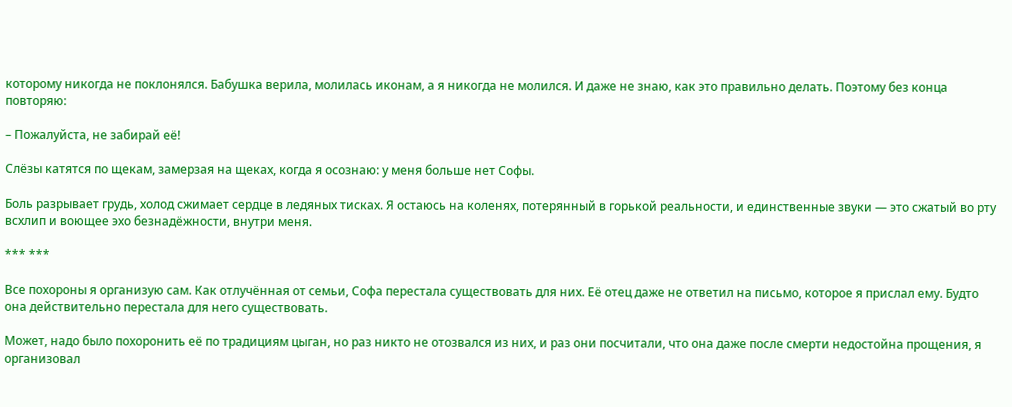которому никогда не поклонялся. Бабушка верила, молилась иконам, а я никогда не молился. И даже не знаю, как это правильно делать. Поэтому без конца повторяю:

– Пожалуйста, не забирай её!

Слёзы катятся по щекам, замерзая на щеках, когда я осознаю: у меня больше нет Софы.

Боль разрывает грудь, холод сжимает сердце в ледяных тисках. Я остаюсь на коленях, потерянный в горькой реальности, и единственные звуки — это сжатый во рту всхлип и воющее эхо безнадёжности, внутри меня.

*** ***

Все похороны я организую сам. Как отлучённая от семьи, Софа перестала существовать для них. Её отец даже не ответил на письмо, которое я прислал ему. Будто она действительно перестала для него существовать.

Может, надо было похоронить её по традициям цыган, но раз никто не отозвался из них, и раз они посчитали, что она даже после смерти недостойна прощения, я организовал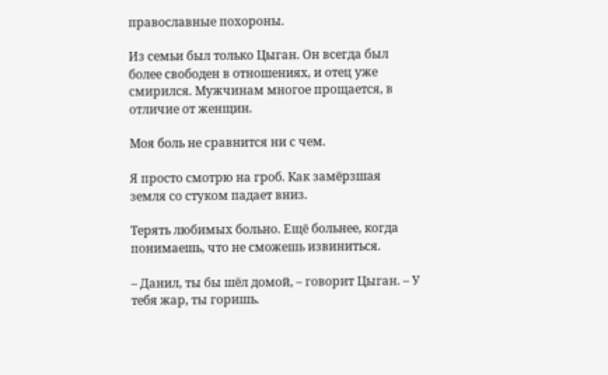православные похороны.

Из семьи был только Цыган. Он всегда был более свободен в отношениях, и отец уже смирился. Мужчинам многое прощается, в отличие от женщин.

Моя боль не сравнится ни с чем.

Я просто смотрю на гроб. Как замёрзшая земля со стуком падает вниз.

Терять любимых больно. Ещё больнее, когда понимаешь, что не сможешь извиниться.

– Данил, ты бы шёл домой, – говорит Цыган. – У тебя жар, ты горишь.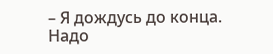– Я дождусь до конца. Надо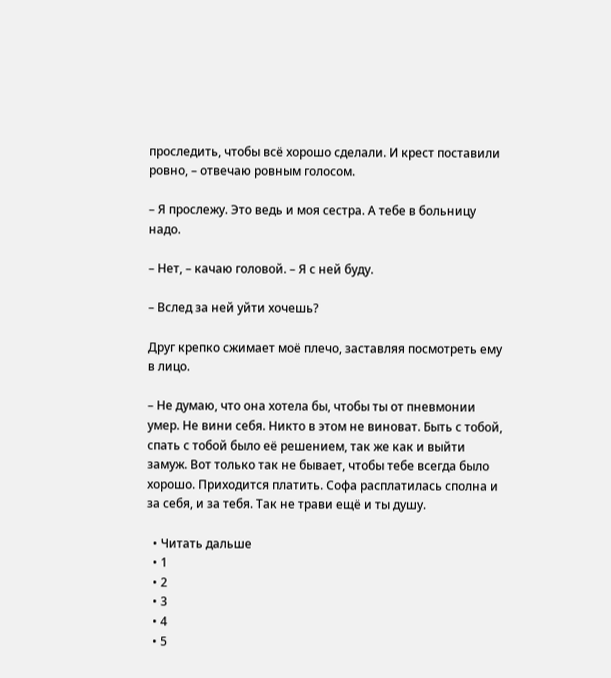проследить, чтобы всё хорошо сделали. И крест поставили ровно, – отвечаю ровным голосом.

– Я прослежу. Это ведь и моя сестра. А тебе в больницу надо.

– Нет, – качаю головой. – Я с ней буду.

– Вслед за ней уйти хочешь?

Друг крепко сжимает моё плечо, заставляя посмотреть ему в лицо.

– Не думаю, что она хотела бы, чтобы ты от пневмонии умер. Не вини себя. Никто в этом не виноват. Быть с тобой, спать с тобой было её решением, так же как и выйти замуж. Вот только так не бывает, чтобы тебе всегда было хорошо. Приходится платить. Софа расплатилась сполна и за себя, и за тебя. Так не трави ещё и ты душу.

  • Читать дальше
  • 1
  • 2
  • 3
  • 4
  • 5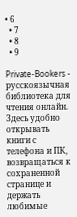• 6
  • 7
  • 8
  • 9

Private-Bookers - русскоязычная библиотека для чтения онлайн. Здесь удобно открывать книги с телефона и ПК, возвращаться к сохраненной странице и держать любимые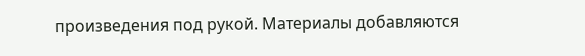произведения под рукой. Материалы добавляются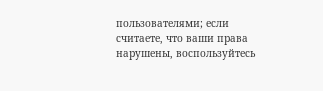пользователями; если считаете, что ваши права нарушены, воспользуйтесь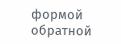формой обратной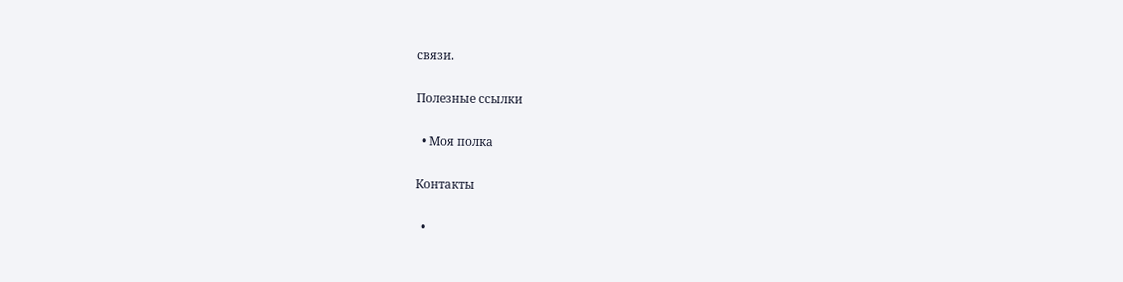связи.

Полезные ссылки

  • Моя полка

Контакты

  •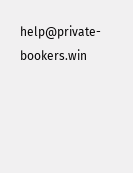help@private-bookers.win